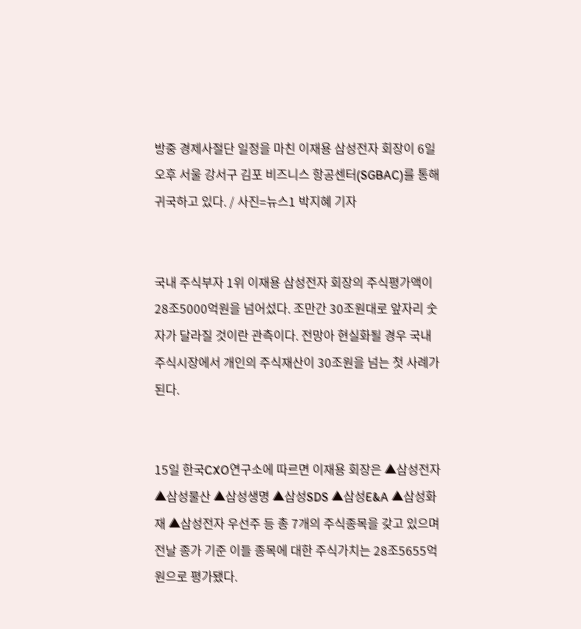방중 경제사절단 일정을 마친 이재용 삼성전자 회장이 6일 오후 서울 강서구 김포 비즈니스 항공센터(SGBAC)를 통해 귀국하고 있다. / 사진=뉴스1 박지혜 기자


국내 주식부자 1위 이재용 삼성전자 회장의 주식평가액이 28조5000억원을 넘어섰다. 조만간 30조원대로 앞자리 숫자가 달라질 것이란 관측이다. 전망아 현실화될 경우 국내 주식시장에서 개인의 주식재산이 30조원을 넘는 첫 사례가 된다.


15일 한국CXO연구소에 따르면 이재용 회장은 ▲삼성전자 ▲삼성물산 ▲삼성생명 ▲삼성SDS ▲삼성E&A ▲삼성화재 ▲삼성전자 우선주 등 총 7개의 주식종목을 갖고 있으며 전날 종가 기준 이들 종목에 대한 주식가치는 28조5655억원으로 평가됐다.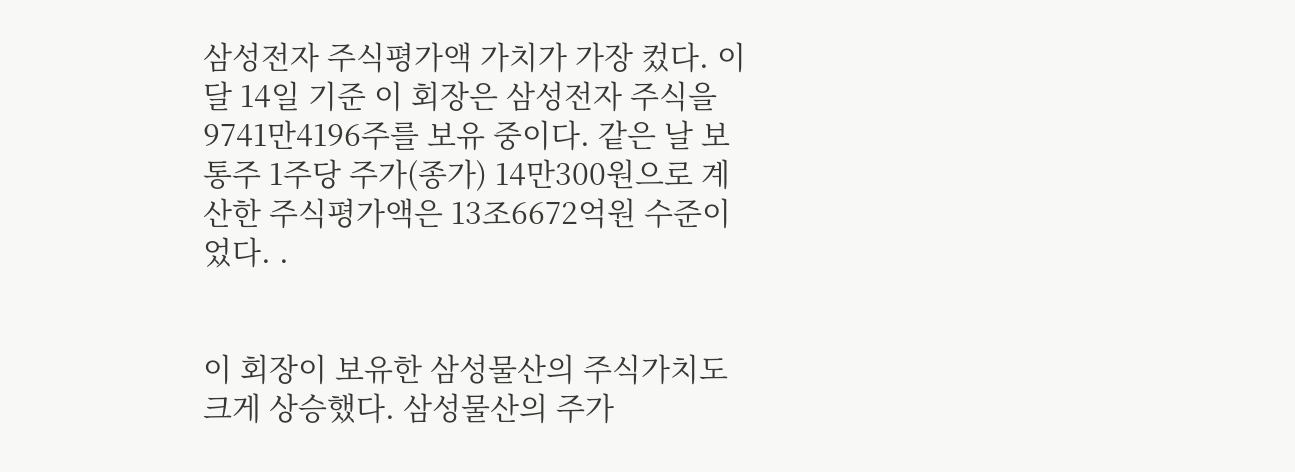삼성전자 주식평가액 가치가 가장 컸다. 이달 14일 기준 이 회장은 삼성전자 주식을 9741만4196주를 보유 중이다. 같은 날 보통주 1주당 주가(종가) 14만300원으로 계산한 주식평가액은 13조6672억원 수준이었다. .


이 회장이 보유한 삼성물산의 주식가치도 크게 상승했다. 삼성물산의 주가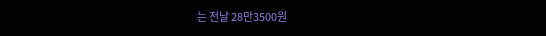는 전날 28만3500원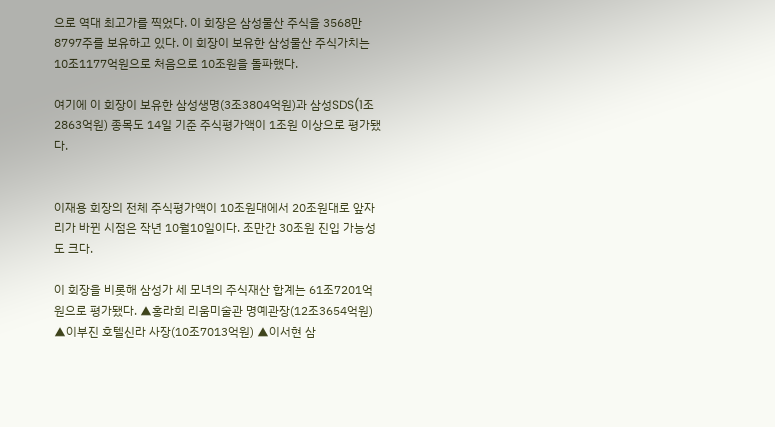으로 역대 최고가를 찍었다. 이 회장은 삼성물산 주식을 3568만8797주를 보유하고 있다. 이 회장이 보유한 삼성물산 주식가치는 10조1177억원으로 처음으로 10조원을 돌파했다.

여기에 이 회장이 보유한 삼성생명(3조3804억원)과 삼성SDS(1조2863억원) 종목도 14일 기준 주식평가액이 1조원 이상으로 평가됐다.


이재용 회장의 전체 주식평가액이 10조원대에서 20조원대로 앞자리가 바뀐 시점은 작년 10월10일이다. 조만간 30조원 진입 가능성도 크다.

이 회장을 비롯해 삼성가 세 모녀의 주식재산 합계는 61조7201억원으로 평가됐다. ▲홍라희 리움미술관 명예관장(12조3654억원) ▲이부진 호텔신라 사장(10조7013억원) ▲이서현 삼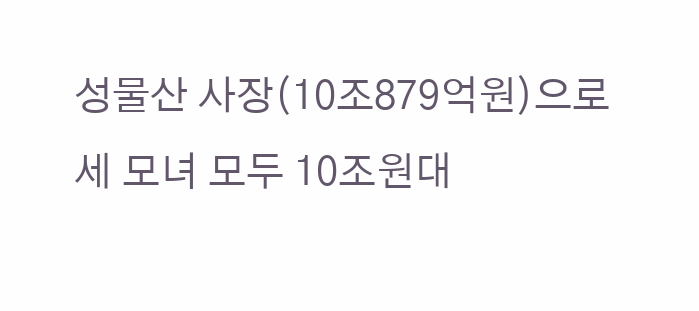성물산 사장(10조879억원)으로 세 모녀 모두 10조원대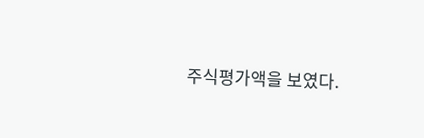주식평가액을 보였다.